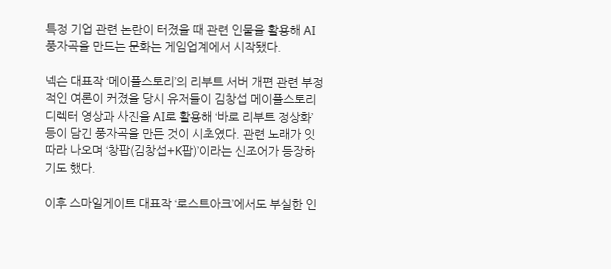특정 기업 관련 논란이 터졌을 때 관련 인물을 활용해 AI 풍자곡을 만드는 문화는 게임업계에서 시작됐다.

넥슨 대표작 ‘메이플스토리’의 리부트 서버 개편 관련 부정적인 여론이 커졌을 당시 유저들이 김창섭 메이플스토리 디렉터 영상과 사진을 AI로 활용해 ‘바로 리부트 정상화’ 등이 담긴 풍자곡을 만든 것이 시초였다. 관련 노래가 잇따라 나오며 ‘창팝(김창섭+K팝)’이라는 신조어가 등장하기도 했다.

이후 스마일게이트 대표작 ‘로스트아크’에서도 부실한 인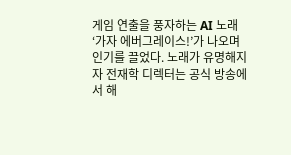게임 연출을 풍자하는 AI 노래 ‘가자 에버그레이스!’가 나오며 인기를 끌었다. 노래가 유명해지자 전재학 디렉터는 공식 방송에서 해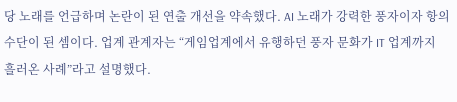당 노래를 언급하며 논란이 된 연출 개선을 약속했다. AI 노래가 강력한 풍자이자 항의 수단이 된 셈이다. 업계 관계자는 “게임업계에서 유행하던 풍자 문화가 IT 업계까지 흘러온 사례”라고 설명했다.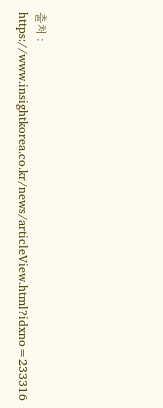출처 : https://www.insightkorea.co.kr/news/articleView.html?idxno=233316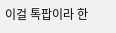이걸 톡팝이라 한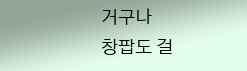거구나
창팝도 걸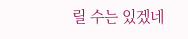릴 수는 있겠네